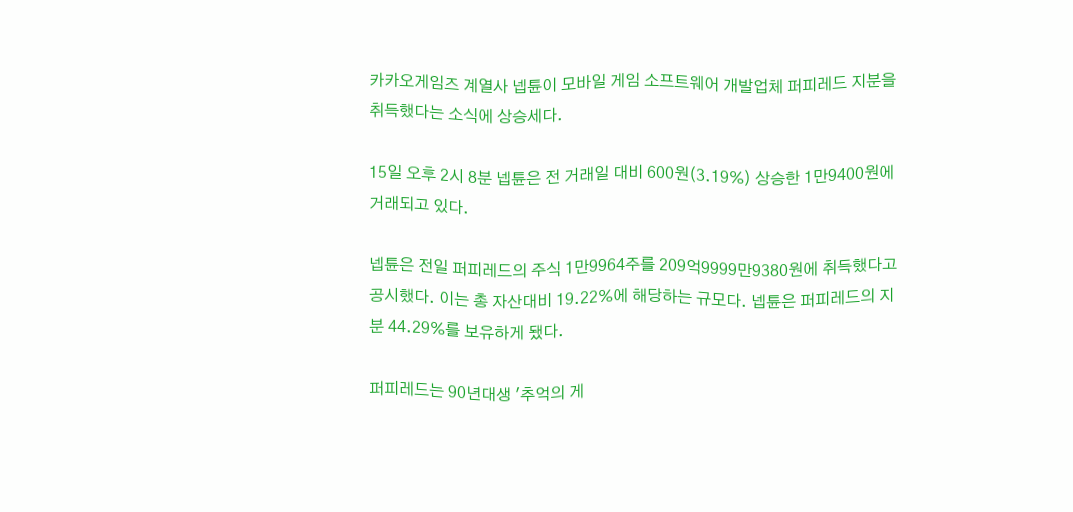카카오게임즈 계열사 넵튠이 모바일 게임 소프트웨어 개발업체 퍼피레드 지분을 취득했다는 소식에 상승세다.

15일 오후 2시 8분 넵튠은 전 거래일 대비 600원(3.19%) 상승한 1만9400원에 거래되고 있다.

넵튠은 전일 퍼피레드의 주식 1만9964주를 209억9999만9380원에 취득했다고 공시했다. 이는 총 자산대비 19.22%에 해당하는 규모다. 넵튠은 퍼피레드의 지분 44.29%를 보유하게 됐다.

퍼피레드는 90년대생 '추억의 게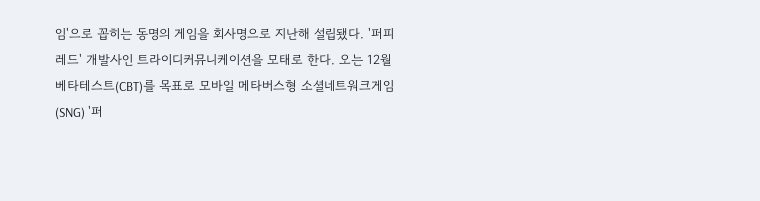임'으로 꼽히는 동명의 게임을 회사명으로 지난해 설립됐다. '퍼피레드' 개발사인 트라이디커뮤니케이션을 모태로 한다. 오는 12월 베타테스트(CBT)를 목표로 모바일 메타버스형 소셜네트워크게임(SNG) '퍼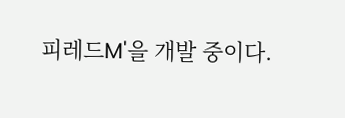피레드M'을 개발 중이다.